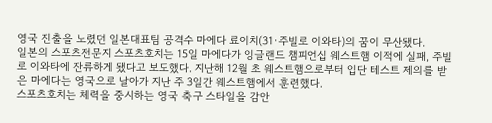영국 진출을 노렸던 일본대표팀 공격수 마에다 료이치(31·주빌로 이와타)의 꿈이 무산됐다.
일본의 스포츠전문지 스포츠호치는 15일 마에다가 잉글랜드 챔피언십 웨스트햄 이적에 실패, 주빌로 이와타에 잔류하게 됐다고 보도했다. 지난해 12월 초 웨스트햄으로부터 입단 테스트 제의를 받은 마에다는 영국으로 날아가 지난 주 3일간 웨스트햄에서 훈련했다.
스포츠호치는 체력을 중시하는 영국 축구 스타일을 감안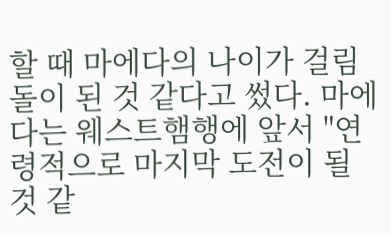할 때 마에다의 나이가 걸림돌이 된 것 같다고 썼다. 마에다는 웨스트햄행에 앞서 "연령적으로 마지막 도전이 될 것 같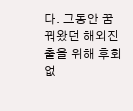다. 그동안 꿈꿔왔던 해외진출을 위해 후회없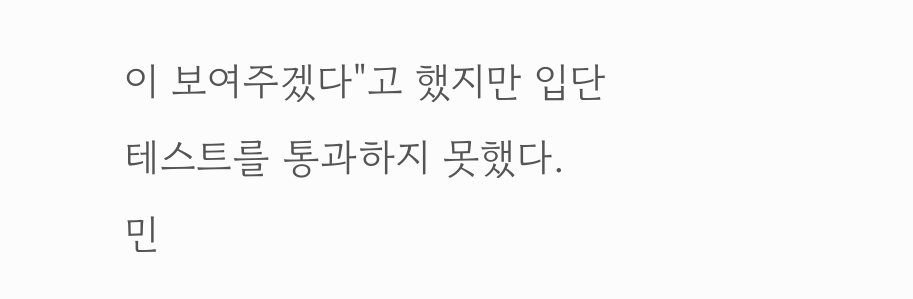이 보여주겠다"고 했지만 입단 테스트를 통과하지 못했다.
민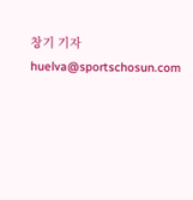창기 기자 huelva@sportschosun.com